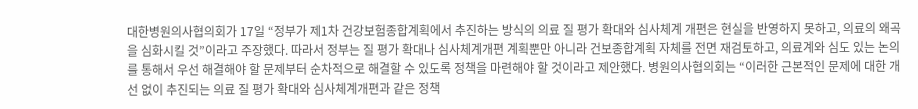대한병원의사협의회가 17일 “정부가 제1차 건강보험종합계획에서 추진하는 방식의 의료 질 평가 확대와 심사체계 개편은 현실을 반영하지 못하고, 의료의 왜곡을 심화시킬 것”이라고 주장했다. 따라서 정부는 질 평가 확대나 심사체계개편 계획뿐만 아니라 건보종합계획 자체를 전면 재검토하고, 의료계와 심도 있는 논의를 통해서 우선 해결해야 할 문제부터 순차적으로 해결할 수 있도록 정책을 마련해야 할 것이라고 제안했다. 병원의사협의회는 “이러한 근본적인 문제에 대한 개선 없이 추진되는 의료 질 평가 확대와 심사체계개편과 같은 정책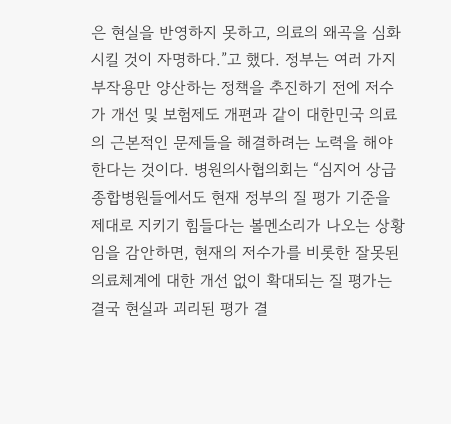은 현실을 반영하지 못하고, 의료의 왜곡을 심화시킬 것이 자명하다.”고 했다. 정부는 여러 가지 부작용만 양산하는 정책을 추진하기 전에 저수가 개선 및 보험제도 개편과 같이 대한민국 의료의 근본적인 문제들을 해결하려는 노력을 해야 한다는 것이다. 병원의사협의회는 “심지어 상급종합병원들에서도 현재 정부의 질 평가 기준을 제대로 지키기 힘들다는 볼멘소리가 나오는 상황임을 감안하면, 현재의 저수가를 비롯한 잘못된 의료체계에 대한 개선 없이 확대되는 질 평가는 결국 현실과 괴리된 평가 결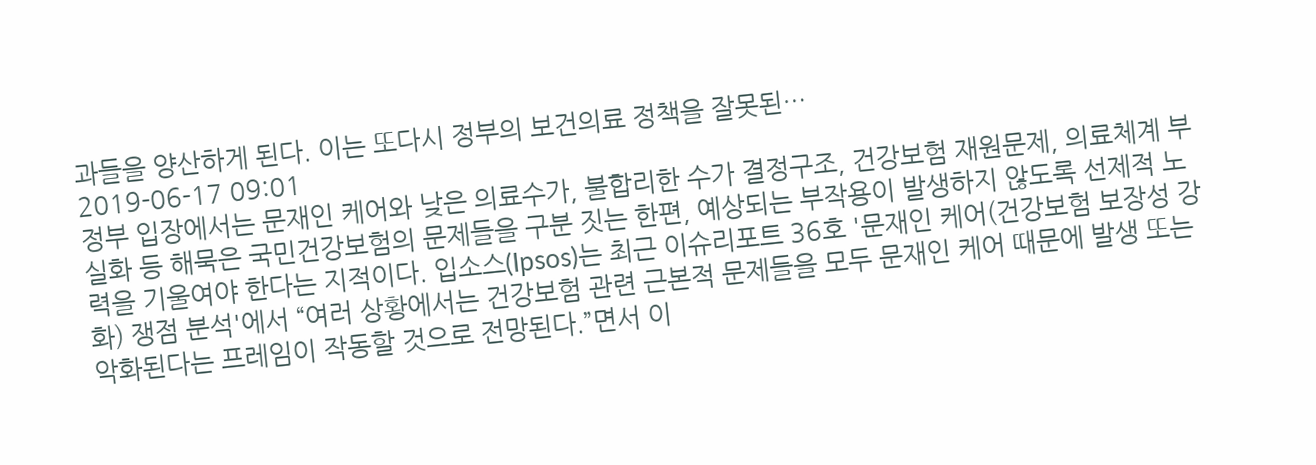과들을 양산하게 된다. 이는 또다시 정부의 보건의료 정책을 잘못된…
2019-06-17 09:01
정부 입장에서는 문재인 케어와 낮은 의료수가, 불합리한 수가 결정구조, 건강보험 재원문제, 의료체계 부실화 등 해묵은 국민건강보험의 문제들을 구분 짓는 한편, 예상되는 부작용이 발생하지 않도록 선제적 노력을 기울여야 한다는 지적이다. 입소스(Ipsos)는 최근 이슈리포트 36호 '문재인 케어(건강보험 보장성 강화) 쟁점 분석'에서 “여러 상황에서는 건강보험 관련 근본적 문제들을 모두 문재인 케어 때문에 발생 또는 악화된다는 프레임이 작동할 것으로 전망된다.”면서 이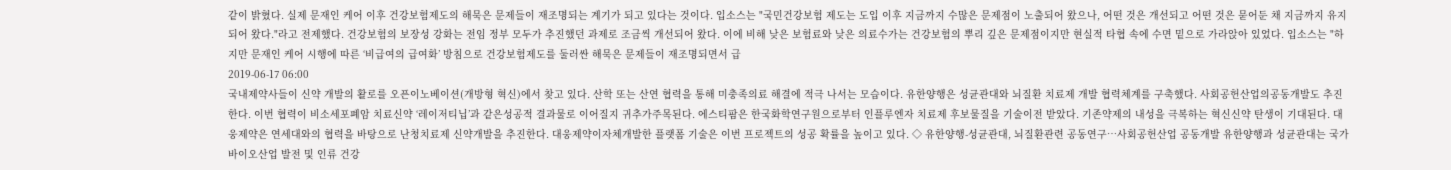같이 밝혔다. 실제 문재인 케어 이후 건강보험제도의 해묵은 문제들이 재조명되는 계기가 되고 있다는 것이다. 입소스는 "국민건강보험 제도는 도입 이후 지금까지 수많은 문제점이 노출되어 왔으나, 어떤 것은 개선되고 어떤 것은 묻어둔 채 지금까지 유지되어 왔다."라고 전제했다. 건강보험의 보장성 강화는 전임 정부 모두가 추진했던 과제로 조금씩 개선되어 왔다. 이에 비해 낮은 보험료와 낮은 의료수가는 건강보험의 뿌리 깊은 문제점이지만 현실적 타협 속에 수면 밑으로 가라앉아 있었다. 입소스는 "하지만 문재인 케어 시행에 따른 ‘비급여의 급여화’ 방침으로 건강보험제도를 둘러싼 해묵은 문제들이 재조명되면서 급
2019-06-17 06:00
국내제약사들이 신약 개발의 활로를 오픈이노베이션(개방형 혁신)에서 찾고 있다. 산학 또는 산연 협력을 통해 미충족의료 해결에 적극 나서는 모습이다. 유한양행은 성균관대와 뇌질환 치료제 개발 협력체계를 구축했다. 사회공헌산업의공동개발도 추진한다. 이번 협력이 비소세포폐암 치료신약 ‘레이저티닙’과 같은성공적 결과물로 이어질지 귀추가주목된다. 에스티팜은 한국화학연구원으로부터 인플루엔자 치료제 후보물질을 기술이전 받았다. 기존약제의 내성을 극복하는 혁신신약 탄생이 기대된다. 대웅제약은 연세대와의 협력을 바탕으로 난청치료제 신약개발을 추진한다. 대웅제약이자체개발한 플랫폼 기술은 이번 프로젝트의 성공 확률을 높이고 있다. ◇ 유한양행-성균관대, 뇌질환관련 공동연구…사회공헌산업 공동개발 유한양행과 성균관대는 국가 바이오산업 발전 및 인류 건강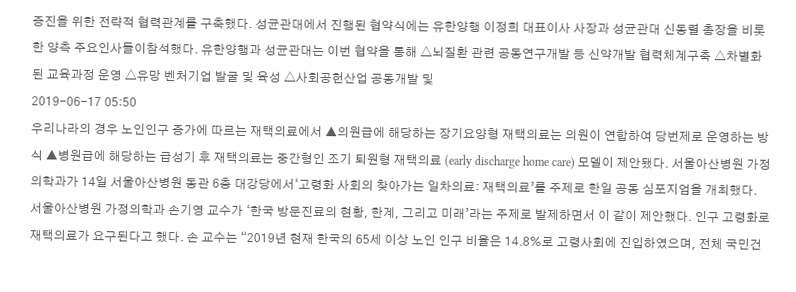증진을 위한 전략적 협력관계를 구축했다. 성균관대에서 진행된 협약식에는 유한양행 이정희 대표이사 사장과 성균관대 신동렬 총장을 비롯한 양측 주요인사들이참석했다. 유한양행과 성균관대는 이번 협약을 통해 △뇌질환 관련 공동연구개발 등 신약개발 협력체계구축 △차별화된 교육과정 운영 △유망 벤처기업 발굴 및 육성 △사회공헌산업 공동개발 및
2019-06-17 05:50
우리나라의 경우 노인인구 증가에 따르는 재택의료에서 ▲의원급에 해당하는 장기요양형 재택의료는 의원이 연합하여 당번제로 운영하는 방식 ▲병원급에 해당하는 급성기 후 재택의료는 중간형인 조기 퇴원형 재택의료 (early discharge home care) 모델이 제안됐다. 서울아산병원 가정의학과가 14일 서울아산병원 동관 6층 대강당에서‘고령화 사회의 찾아가는 일차의료: 재택의료’를 주제로 한일 공동 심포지엄을 개최했다. 서울아산병원 가정의학과 손기영 교수가 ‘한국 방문진료의 현황, 한계, 그리고 미래’라는 주제로 발제하면서 이 같이 제안했다. 인구 고령화로 재택의료가 요구된다고 했다. 손 교수는 “2019년 현재 한국의 65세 이상 노인 인구 비율은 14.8%로 고령사회에 진입하였으며, 전체 국민건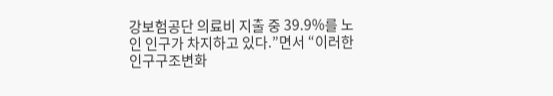강보험공단 의료비 지출 중 39.9%를 노인 인구가 차지하고 있다.”면서 “이러한 인구구조변화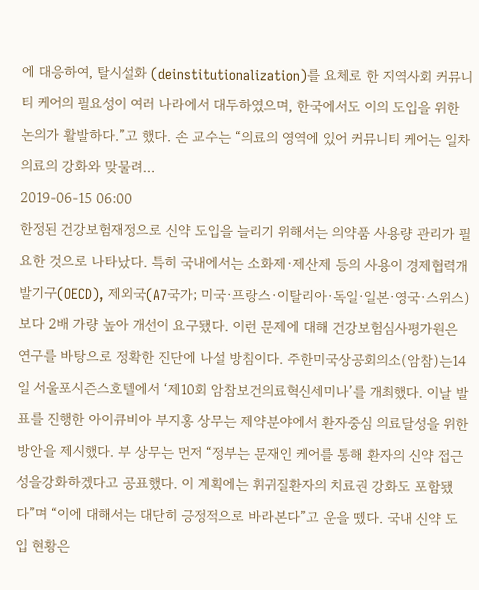에 대응하여, 탈시설화 (deinstitutionalization)를 요체로 한 지역사회 커뮤니티 케어의 필요성이 여러 나라에서 대두하였으며, 한국에서도 이의 도입을 위한 논의가 활발하다.”고 했다. 손 교수는 “의료의 영역에 있어 커뮤니티 케어는 일차의료의 강화와 맞물려…
2019-06-15 06:00
한정된 건강보험재정으로 신약 도입을 늘리기 위해서는 의약품 사용량 관리가 필요한 것으로 나타났다. 특히 국내에서는 소화제∙제산제 등의 사용이 경제협력개발기구(OECD), 제외국(A7국가; 미국∙프랑스∙이탈리아∙독일∙일본∙영국∙스위스)보다 2배 가량 높아 개선이 요구됐다. 이런 문제에 대해 건강보험심사평가원은 연구를 바탕으로 정확한 진단에 나설 방침이다. 주한미국상공회의소(암참)는14일 서울포시즌스호텔에서 ‘제10회 암참보건의료혁신세미나’를 개최했다. 이날 발표를 진행한 아이큐비아 부지홍 상무는 제약분야에서 환자중심 의료달성을 위한 방안을 제시했다. 부 상무는 먼저 “정부는 문재인 케어를 통해 환자의 신약 접근성을강화하겠다고 공표했다. 이 계획에는 휘귀질환자의 치료권 강화도 포함됐다”며 “이에 대해서는 대단히 긍정적으로 바라본다”고 운을 뗐다. 국내 신약 도입 현황은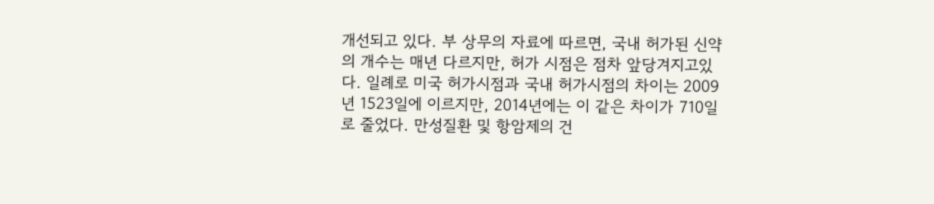개선되고 있다. 부 상무의 자료에 따르면, 국내 허가된 신약의 개수는 매년 다르지만, 허가 시점은 점차 앞당겨지고있다. 일례로 미국 허가시점과 국내 허가시점의 차이는 2009년 1523일에 이르지만, 2014년에는 이 같은 차이가 710일로 줄었다. 만성질환 및 항암제의 건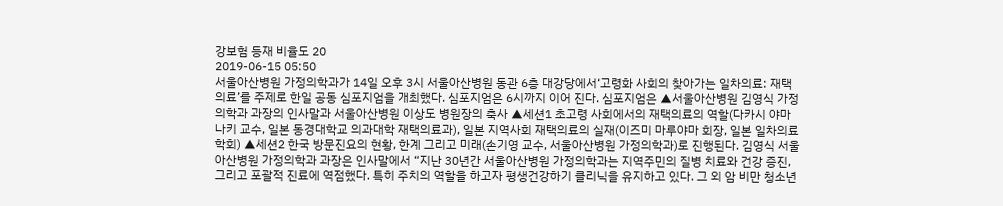강보험 등재 비율도 20
2019-06-15 05:50
서울아산병원 가정의학과가 14일 오후 3시 서울아산병원 동관 6층 대강당에서‘고령화 사회의 찾아가는 일차의료: 재택의료’를 주제로 한일 공동 심포지엄을 개최했다. 심포지엄은 6시까지 이어 진다. 심포지엄은 ▲서울아산병원 김영식 가정의학과 과장의 인사말과 서울아산병원 이상도 병원장의 축사 ▲세션1 초고령 사회에서의 재택의료의 역할(다카시 야마나키 교수, 일본 동경대학교 의과대학 재택의료과), 일본 지역사회 재택의료의 실재(이즈미 마루야마 회장, 일본 일차의료학회) ▲세션2 한국 방문진요의 현황, 한계 그리고 미래(손기영 교수, 서울아산병원 가정의학과)로 진행된다. 김영식 서울아산병원 가정의학과 과장은 인사말에서 “지난 30년간 서울아산병원 가정의학과는 지역주민의 질병 치료와 건강 증진, 그리고 포괄적 진료에 역점했다. 특히 주치의 역할을 하고자 평생건강하기 클리닉을 유지하고 있다. 그 외 암 비만 청소년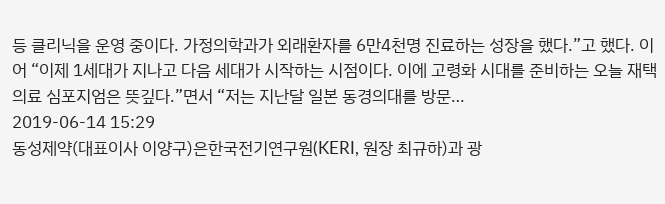등 클리닉을 운영 중이다. 가정의학과가 외래환자를 6만4천명 진료하는 성장을 했다.”고 했다. 이어 “이제 1세대가 지나고 다음 세대가 시작하는 시점이다. 이에 고령화 시대를 준비하는 오늘 재택의료 심포지엄은 뜻깊다.”면서 “저는 지난달 일본 동경의대를 방문…
2019-06-14 15:29
동성제약(대표이사 이양구)은한국전기연구원(KERI, 원장 최규하)과 광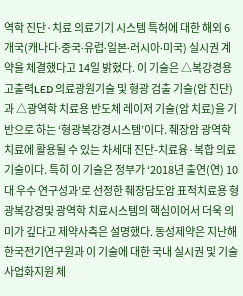역학 진단·치료 의료기기 시스템 특허에 대한 해외 6개국(캐나다∙중국∙유럽∙일본∙러시아∙미국) 실시권 계약을 체결했다고 14일 밝혔다. 이 기술은 △복강경용 고출력LED 의료광원기술 및 형광 검출 기술(암 진단)과 △광역학 치료용 반도체 레이저 기술(암 치료)을 기반으로 하는 ‘형광복강경시스템’이다. 췌장암 광역학 치료에 활용될 수 있는 차세대 진단-치료융·복합 의료기술이다. 특히 이 기술은 정부가 ‘2018년 출연(연) 10대 우수 연구성과’로 선정한 췌장담도암 표적치료용 형광복강경및 광역학 치료시스템의 핵심이어서 더욱 의미가 깊다고 제약사측은 설명했다. 동성제약은 지난해 한국전기연구원과 이 기술에 대한 국내 실시권 및 기술사업화지원 체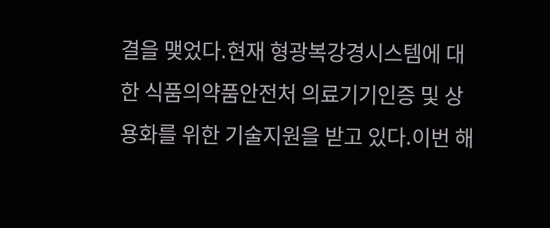결을 맺었다.현재 형광복강경시스템에 대한 식품의약품안전처 의료기기인증 및 상용화를 위한 기술지원을 받고 있다.이번 해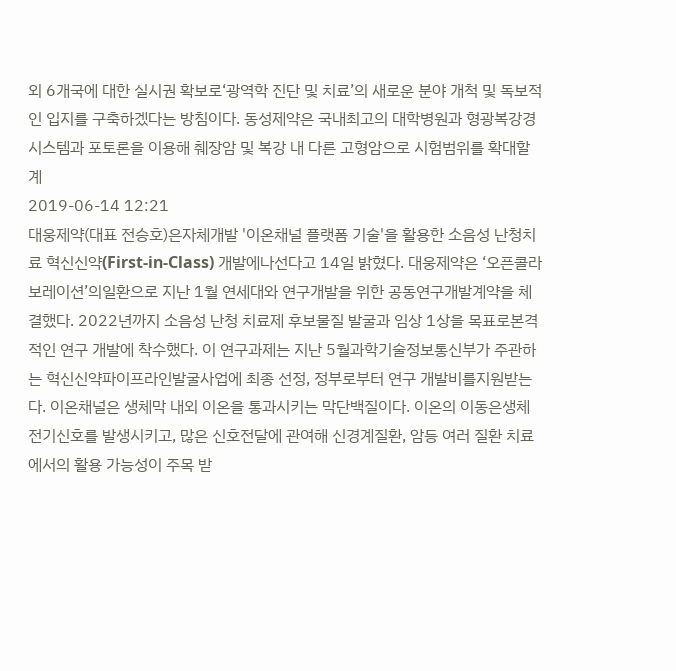외 6개국에 대한 실시권 확보로‘광역학 진단 및 치료’의 새로운 분야 개척 및 독보적인 입지를 구축하겠다는 방침이다. 동성제약은 국내최고의 대학병원과 형광복강경 시스템과 포토론을 이용해 췌장암 및 복강 내 다른 고형암으로 시험범위를 확대할 계
2019-06-14 12:21
대웅제약(대표 전승호)은자체개발 '이온채널 플랫폼 기술'을 활용한 소음성 난청치료 혁신신약(First-in-Class) 개발에나선다고 14일 밝혔다. 대웅제약은 ‘오픈콜라보레이션’의일환으로 지난 1월 연세대와 연구개발을 위한 공동연구개발계약을 체결했다. 2022년까지 소음성 난청 치료제 후보물질 발굴과 임상 1상을 목표로본격적인 연구 개발에 착수했다. 이 연구과제는 지난 5월과학기술정보통신부가 주관하는 혁신신약파이프라인발굴사업에 최종 선정, 정부로부터 연구 개발비를지원받는다. 이온채널은 생체막 내외 이온을 통과시키는 막단백질이다. 이온의 이동은생체 전기신호를 발생시키고, 많은 신호전달에 관여해 신경계질환, 암등 여러 질환 치료에서의 활용 가능성이 주목 받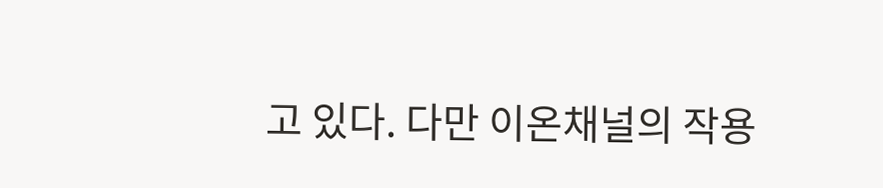고 있다. 다만 이온채널의 작용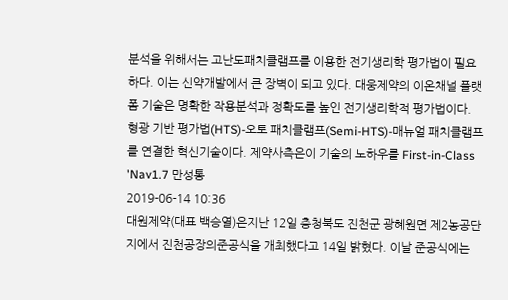분석을 위해서는 고난도패치클램프를 이용한 전기생리학 평가법이 필요하다. 이는 신약개발에서 큰 장벽이 되고 있다. 대웅제약의 이온채널 플랫폼 기술은 명확한 작용분석과 정확도를 높인 전기생리학적 평가법이다. 형광 기반 평가법(HTS)-오토 패치클램프(Semi-HTS)-매뉴얼 패치클램프를 연결한 혁신기술이다. 제약사측은이 기술의 노하우를 First-in-Class 'Nav1.7 만성통
2019-06-14 10:36
대원제약(대표 백승열)은지난 12일 충청북도 진천군 광혜원면 제2농공단지에서 진천공장의준공식을 개최했다고 14일 밝혔다. 이날 준공식에는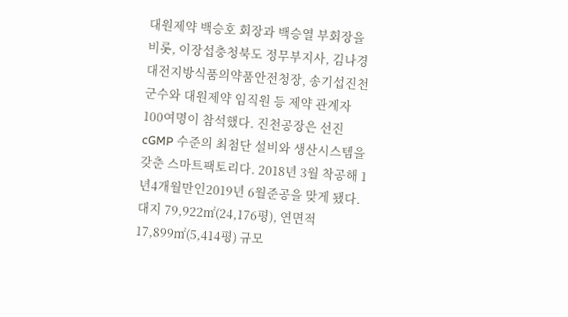대원제약 백승호 회장과 백승열 부회장을 비롯, 이장섭충청북도 정무부지사, 김나경 대전지방식품의약품안전청장, 송기섭진천군수와 대원제약 임직원 등 제약 관계자 100여명이 참석했다. 진천공장은 선진 cGMP 수준의 최첨단 설비와 생산시스템을 갖춘 스마트팩토리다. 2018년 3월 착공해 1년4개월만인2019년 6월준공을 맞게 됐다. 대지 79,922㎡(24,176평), 연면적17,899㎡(5,414평) 규모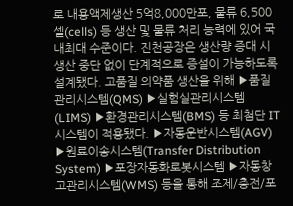로 내용액제생산 5억8,000만포, 물류 6,500셀(cells) 등 생산 및 물류 처리 능력에 있어 국내최대 수준이다. 진천공장은 생산량 증대 시 생산 중단 없이 단계적으로 증설이 가능하도록 설계됐다. 고품질 의약품 생산을 위해 ▶품질관리시스템(QMS) ▶실험실관리시스템(LIMS) ▶환경관리시스템(BMS) 등 최첨단 IT 시스템이 적용됐다. ▶자동운반시스템(AGV) ▶원료이송시스템(Transfer Distribution System) ▶포장자동화로봇시스템 ▶자동창고관리시스템(WMS) 등을 통해 조제/충전/포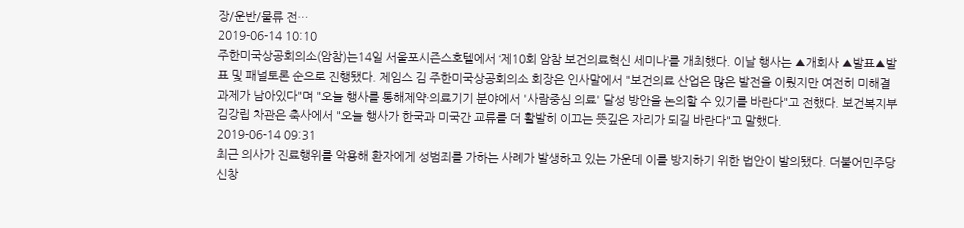장/운반/물류 전…
2019-06-14 10:10
주한미국상공회의소(암참)는14일 서울포시즌스호텔에서 ‘제10회 암참 보건의료혁신 세미나’를 개최했다. 이날 행사는 ▲개회사 ▲발표▲발표 및 패널토론 순으로 진행됐다. 제임스 김 주한미국상공회의소 회장은 인사말에서 "보건의료 산업은 많은 발전을 이뤘지만 여전히 미해결 과제가 남아있다"며 "오늘 행사를 통해제약·의료기기 분야에서 '사람중심 의료' 달성 방안을 논의할 수 있기를 바란다"고 전했다. 보건복지부 김강립 차관은 축사에서 "오늘 행사가 한국과 미국간 교류를 더 활발히 이끄는 뜻깊은 자리가 되길 바란다"고 말했다.
2019-06-14 09:31
최근 의사가 진료행위를 악용해 환자에게 성범죄를 가하는 사례가 발생하고 있는 가운데 이를 방지하기 위한 법안이 발의됐다. 더불어민주당 신창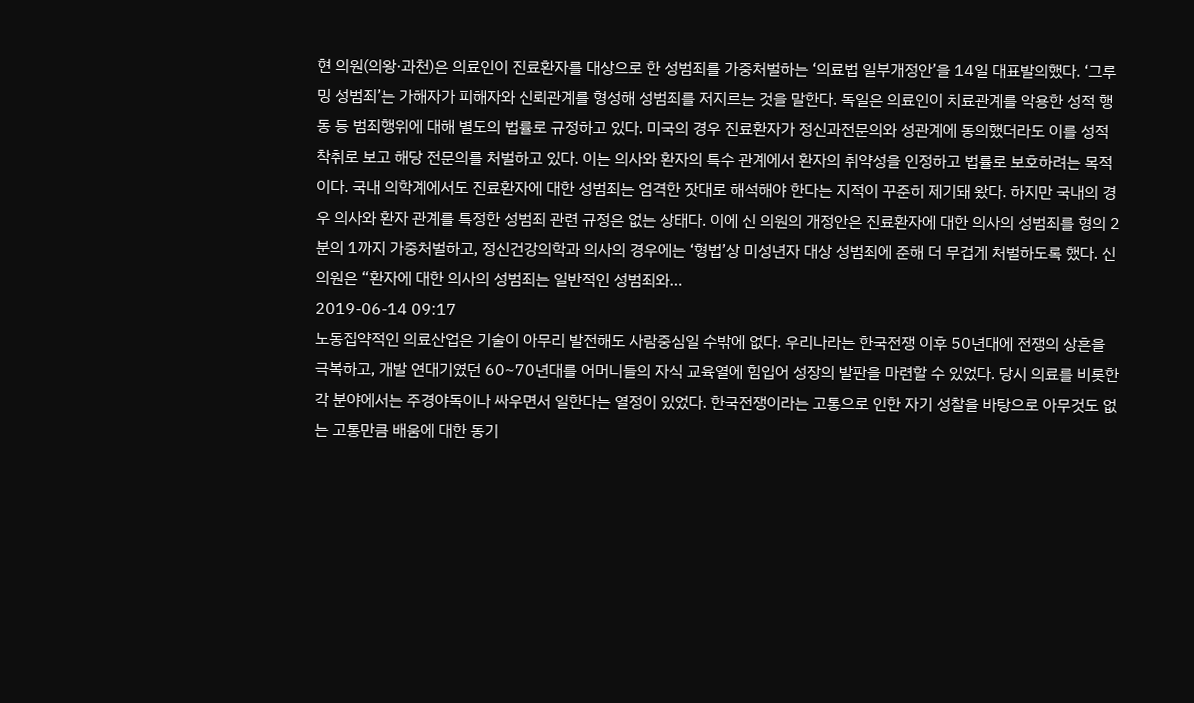현 의원(의왕·과천)은 의료인이 진료환자를 대상으로 한 성범죄를 가중처벌하는 ‘의료법 일부개정안’을 14일 대표발의했다. ‘그루밍 성범죄’는 가해자가 피해자와 신뢰관계를 형성해 성범죄를 저지르는 것을 말한다. 독일은 의료인이 치료관계를 악용한 성적 행동 등 범죄행위에 대해 별도의 법률로 규정하고 있다. 미국의 경우 진료환자가 정신과전문의와 성관계에 동의했더라도 이를 성적 착취로 보고 해당 전문의를 처벌하고 있다. 이는 의사와 환자의 특수 관계에서 환자의 취약성을 인정하고 법률로 보호하려는 목적이다. 국내 의학계에서도 진료환자에 대한 성범죄는 엄격한 잣대로 해석해야 한다는 지적이 꾸준히 제기돼 왔다. 하지만 국내의 경우 의사와 환자 관계를 특정한 성범죄 관련 규정은 없는 상태다. 이에 신 의원의 개정안은 진료환자에 대한 의사의 성범죄를 형의 2분의 1까지 가중처벌하고, 정신건강의학과 의사의 경우에는 ‘형법’상 미성년자 대상 성범죄에 준해 더 무겁게 처벌하도록 했다. 신 의원은 “환자에 대한 의사의 성범죄는 일반적인 성범죄와…
2019-06-14 09:17
노동집약적인 의료산업은 기술이 아무리 발전해도 사람중심일 수밖에 없다. 우리나라는 한국전쟁 이후 50년대에 전쟁의 상흔을 극복하고, 개발 연대기였던 60~70년대를 어머니들의 자식 교육열에 힘입어 성장의 발판을 마련할 수 있었다. 당시 의료를 비롯한 각 분야에서는 주경야독이나 싸우면서 일한다는 열정이 있었다. 한국전쟁이라는 고통으로 인한 자기 성찰을 바탕으로 아무것도 없는 고통만큼 배움에 대한 동기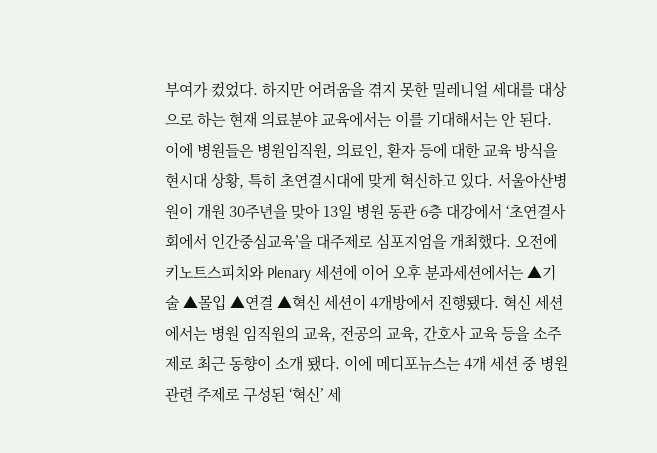부여가 컸었다. 하지만 어려움을 겪지 못한 밀레니얼 세대를 대상으로 하는 현재 의료분야 교육에서는 이를 기대해서는 안 된다. 이에 병원들은 병원임직원, 의료인, 환자 등에 대한 교육 방식을 현시대 상황, 특히 초연결시대에 맞게 혁신하고 있다. 서울아산병원이 개원 30주년을 맞아 13일 병원 동관 6층 대강에서 ‘초연결사회에서 인간중심교육’을 대주제로 심포지엄을 개최했다. 오전에 키노트스피치와 Plenary 세션에 이어 오후 분과세션에서는 ▲기술 ▲몰입 ▲연결 ▲혁신 세션이 4개방에서 진행됐다. 혁신 세션에서는 병원 임직원의 교육, 전공의 교육, 간호사 교육 등을 소주제로 최근 동향이 소개 됐다. 이에 메디포뉴스는 4개 세션 중 병원관련 주제로 구성된 ‘혁신’ 세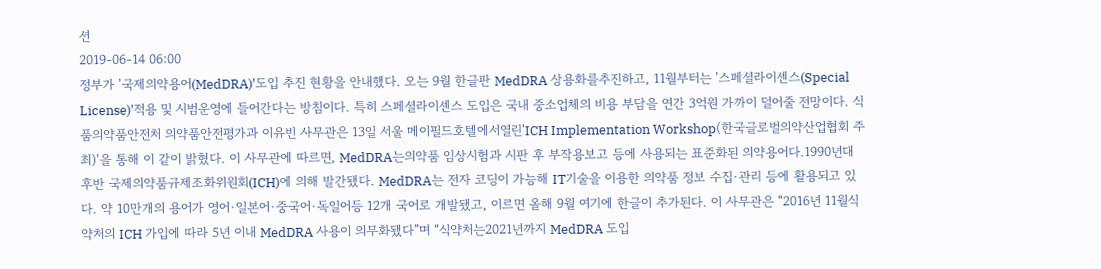션
2019-06-14 06:00
정부가 '국제의약용어(MedDRA)'도입 추진 현황을 안내했다. 오는 9월 한글판 MedDRA 상용화를추진하고, 11월부터는 '스페셜라이센스(Special License)'적용 및 시범운영에 들어간다는 방침이다. 특히 스페셜라이센스 도입은 국내 중소업체의 비용 부담을 연간 3억원 가까이 덜어줄 전망이다. 식품의약품안전처 의약품안전평가과 이유빈 사무관은 13일 서울 메이필드호텔에서열린'ICH Implementation Workshop(한국글로벌의약산업협회 주최)'을 통해 이 같이 밝혔다. 이 사무관에 따르면, MedDRA는의약품 임상시험과 시판 후 부작용보고 등에 사용되는 표준화된 의약용어다.1990년대 후반 국제의약품규제조화위원회(ICH)에 의해 발간됐다. MedDRA는 전자 코딩이 가능해 IT기술을 이용한 의약품 정보 수집∙관리 등에 활용되고 있다. 약 10만개의 용어가 영어∙일본어∙중국어∙독일어등 12개 국어로 개발됐고, 이르면 올해 9월 여기에 한글이 추가된다. 이 사무관은 “2016년 11월식약처의 ICH 가입에 따라 5년 이내 MedDRA 사용이 의무화됐다”며 “식약처는2021년까지 MedDRA 도입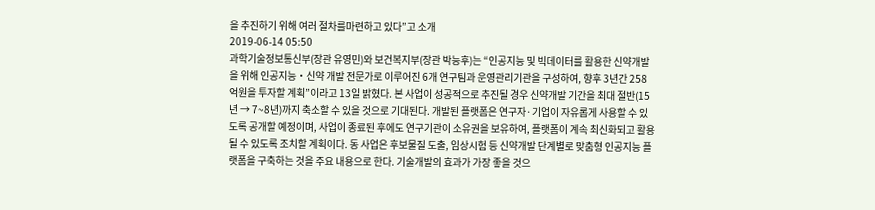을 추진하기 위해 여러 절차를마련하고 있다”고 소개
2019-06-14 05:50
과학기술정보통신부(장관 유영민)와 보건복지부(장관 박능후)는 “인공지능 및 빅데이터를 활용한 신약개발을 위해 인공지능・신약 개발 전문가로 이루어진 6개 연구팀과 운영관리기관을 구성하여, 향후 3년간 258억원을 투자할 계획”이라고 13일 밝혔다. 본 사업이 성공적으로 추진될 경우 신약개발 기간을 최대 절반(15년 → 7~8년)까지 축소할 수 있을 것으로 기대된다. 개발된 플랫폼은 연구자·기업이 자유롭게 사용할 수 있도록 공개할 예정이며, 사업이 종료된 후에도 연구기관이 소유권을 보유하여, 플랫폼이 계속 최신화되고 활용될 수 있도록 조치할 계획이다. 동 사업은 후보물질 도출, 임상시험 등 신약개발 단계별로 맞춤형 인공지능 플랫폼을 구축하는 것을 주요 내용으로 한다. 기술개발의 효과가 가장 좋을 것으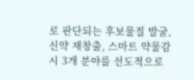로 판단되는 후보물질 발굴, 신약 재창출, 스마트 약물감시 3개 분야를 선도적으로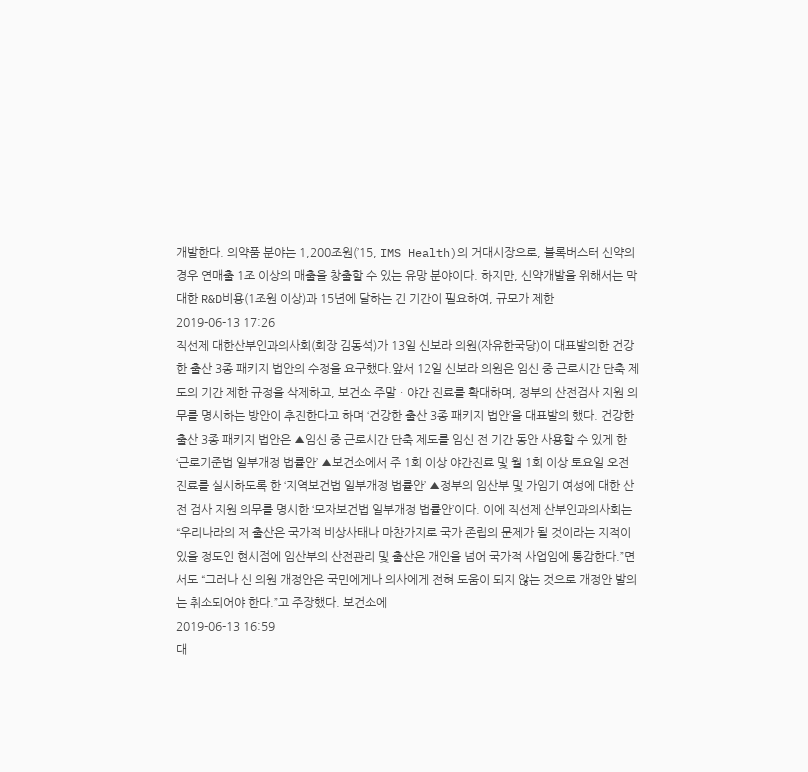개발한다. 의약품 분야는 1,200조원(’15, IMS Health)의 거대시장으로, 블록버스터 신약의 경우 연매출 1조 이상의 매출을 창출할 수 있는 유망 분야이다. 하지만, 신약개발을 위해서는 막대한 R&D비용(1조원 이상)과 15년에 달하는 긴 기간이 필요하여, 규모가 제한
2019-06-13 17:26
직선제 대한산부인과의사회(회장 김동석)가 13일 신보라 의원(자유한국당)이 대표발의한 건강한 출산 3종 패키지 법안의 수정을 요구했다.앞서 12일 신보라 의원은 임신 중 근로시간 단축 제도의 기간 제한 규정을 삭제하고, 보건소 주말ㆍ야간 진료를 확대하며, 정부의 산전검사 지원 의무를 명시하는 방안이 추진한다고 하며 ‘건강한 출산 3종 패키지 법안’을 대표발의 했다. 건강한 출산 3종 패키지 법안은 ▲임신 중 근로시간 단축 제도를 임신 전 기간 동안 사용할 수 있게 한 ‘근로기준법 일부개정 법률안’ ▲보건소에서 주 1회 이상 야간진료 및 월 1회 이상 토요일 오전 진료를 실시하도록 한 ‘지역보건법 일부개정 법률안’ ▲정부의 임산부 및 가임기 여성에 대한 산전 검사 지원 의무를 명시한 ‘모자보건법 일부개정 법률안’이다. 이에 직선제 산부인과의사회는 “우리나라의 저 출산은 국가적 비상사태나 마찬가지로 국가 존립의 문제가 될 것이라는 지적이 있을 정도인 현시점에 임산부의 산전관리 및 출산은 개인을 넘어 국가적 사업임에 통감한다.”면서도 “그러나 신 의원 개정안은 국민에게나 의사에게 전혀 도움이 되지 않는 것으로 개정안 발의는 취소되어야 한다.”고 주장했다. 보건소에
2019-06-13 16:59
대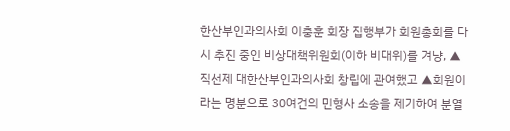한산부인과의사회 이충훈 회장 집행부가 회원총회를 다시 추진 중인 비상대책위원회(이하 비대위)를 겨냥, ▲직선제 대한산부인과의사회 창립에 관여했고 ▲회원이라는 명분으로 30여건의 민형사 소송을 제기하여 분열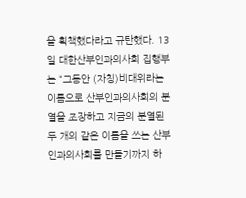을 획책했다라고 규탄했다. 13일 대한산부인과의사회 집행부는 “그동안 (자칭)비대위라는 이름으로 산부인과의사회의 분열을 조장하고 지금의 분열된 두 개의 같은 이름을 쓰는 산부인과의사회를 만들기까지 하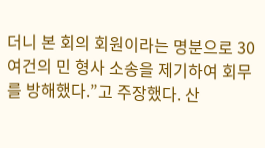더니 본 회의 회원이라는 명분으로 30여건의 민 형사 소송을 제기하여 회무를 방해했다.”고 주장했다. 산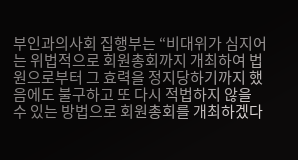부인과의사회 집행부는 “비대위가 심지어는 위법적으로 회원총회까지 개최하여 법원으로부터 그 효력을 정지당하기까지 했음에도 불구하고 또 다시 적법하지 않을 수 있는 방법으로 회원총회를 개최하겠다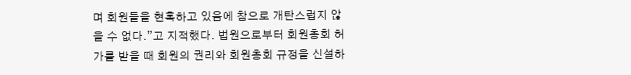며 회원들을 현혹하고 있음에 참으로 개탄스럽지 않을 수 없다.”고 지적했다. 법원으로부터 회원총회 허가를 받을 때 회원의 권리와 회원총회 규정을 신설하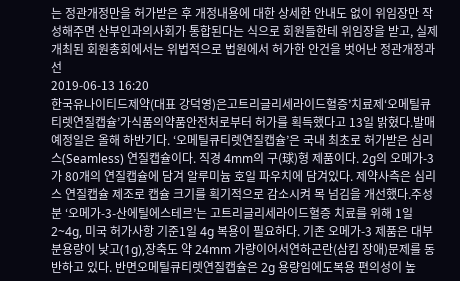는 정관개정만을 허가받은 후 개정내용에 대한 상세한 안내도 없이 위임장만 작성해주면 산부인과의사회가 통합된다는 식으로 회원들한테 위임장을 받고, 실제 개최된 회원총회에서는 위법적으로 법원에서 허가한 안건을 벗어난 정관개정과 선
2019-06-13 16:20
한국유나이티드제약(대표 강덕영)은고트리글리세라이드혈증’치료제‘오메틸큐티렛연질캡슐’가식품의약품안전처로부터 허가를 획득했다고 13일 밝혔다.발매 예정일은 올해 하반기다. ‘오메틸큐티렛연질캡슐’은 국내 최초로 허가받은 심리스(Seamless) 연질캡슐이다. 직경 4mm의 구(球)형 제품이다. 2g의 오메가-3가 80개의 연질캡슐에 담겨 알루미늄 호일 파우치에 담겨있다. 제약사측은 심리스 연질캡슐 제조로 캡슐 크기를 획기적으로 감소시켜 목 넘김을 개선했다.주성분 ‘오메가-3-산에틸에스테르’는 고트리글리세라이드혈증 치료를 위해 1일 2~4g, 미국 허가사항 기준1일 4g 복용이 필요하다. 기존 오메가-3 제품은 대부분용량이 낮고(1g),장축도 약 24mm 가량이어서연하곤란(삼킴 장애)문제를 동반하고 있다. 반면오메틸큐티렛연질캡슐은 2g 용량임에도복용 편의성이 높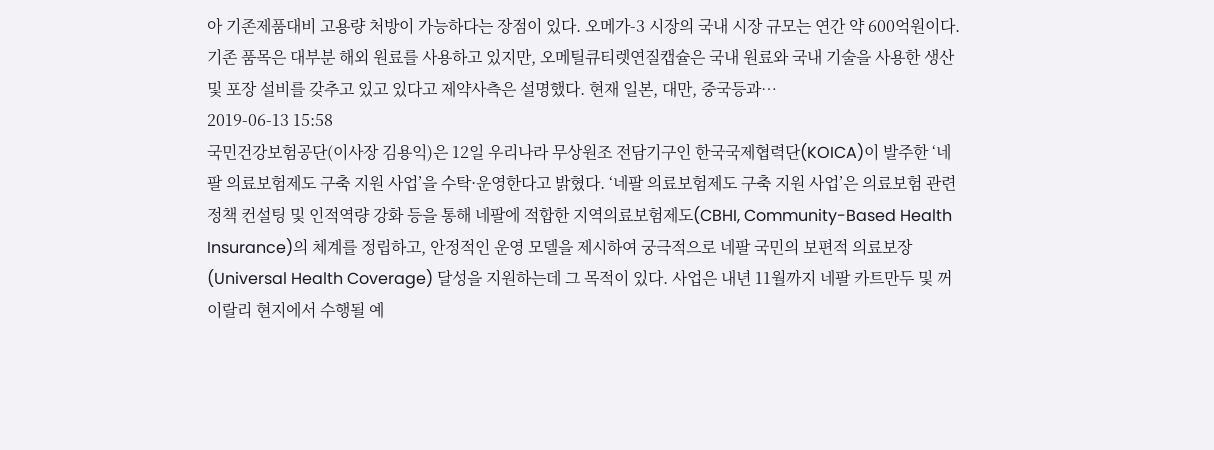아 기존제품대비 고용량 처방이 가능하다는 장점이 있다. 오메가-3 시장의 국내 시장 규모는 연간 약 600억원이다. 기존 품목은 대부분 해외 원료를 사용하고 있지만, 오메틸큐티렛연질캡슐은 국내 원료와 국내 기술을 사용한 생산 및 포장 설비를 갖추고 있고 있다고 제약사측은 설명했다. 현재 일본, 대만, 중국등과…
2019-06-13 15:58
국민건강보험공단(이사장 김용익)은 12일 우리나라 무상원조 전담기구인 한국국제협력단(KOICA)이 발주한 ‘네팔 의료보험제도 구축 지원 사업’을 수탁·운영한다고 밝혔다. ‘네팔 의료보험제도 구축 지원 사업’은 의료보험 관련 정책 컨설팅 및 인적역량 강화 등을 통해 네팔에 적합한 지역의료보험제도(CBHI, Community-Based Health Insurance)의 체계를 정립하고, 안정적인 운영 모델을 제시하여 궁극적으로 네팔 국민의 보편적 의료보장(Universal Health Coverage) 달성을 지원하는데 그 목적이 있다. 사업은 내년 11월까지 네팔 카트만두 및 꺼이랄리 현지에서 수행될 예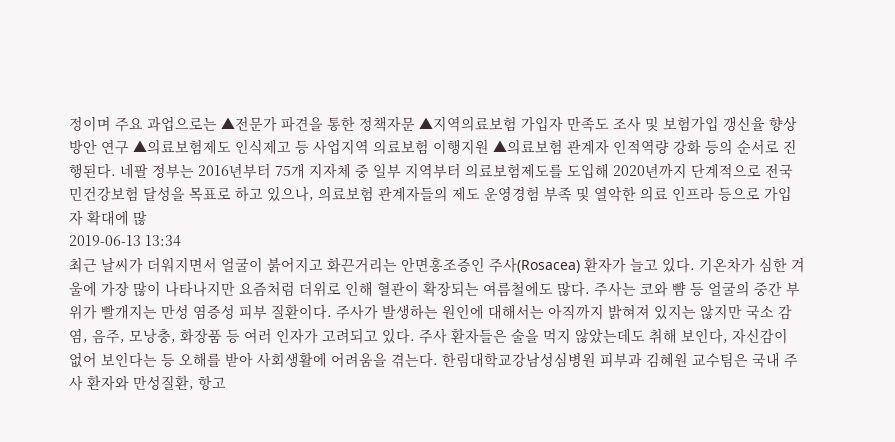정이며 주요 과업으로는 ▲전문가 파견을 통한 정책자문 ▲지역의료보험 가입자 만족도 조사 및 보험가입 갱신율 향상방안 연구 ▲의료보험제도 인식제고 등 사업지역 의료보험 이행지원 ▲의료보험 관계자 인적역량 강화 등의 순서로 진행된다. 네팔 정부는 2016년부터 75개 지자체 중 일부 지역부터 의료보험제도를 도입해 2020년까지 단계적으로 전국민건강보험 달성을 목표로 하고 있으나, 의료보험 관계자들의 제도 운영경험 부족 및 열악한 의료 인프라 등으로 가입자 확대에 많
2019-06-13 13:34
최근 날씨가 더워지면서 얼굴이 붉어지고 화끈거리는 안면홍조증인 주사(Rosacea) 환자가 늘고 있다. 기온차가 심한 겨울에 가장 많이 나타나지만 요즘처럼 더위로 인해 혈관이 확장되는 여름철에도 많다. 주사는 코와 뺨 등 얼굴의 중간 부위가 빨개지는 만성 염증성 피부 질환이다. 주사가 발생하는 원인에 대해서는 아직까지 밝혀져 있지는 않지만 국소 감염, 음주, 모낭충, 화장품 등 여러 인자가 고려되고 있다. 주사 환자들은 술을 먹지 않았는데도 취해 보인다, 자신감이 없어 보인다는 등 오해를 받아 사회생활에 어려움을 겪는다. 한림대학교강남성심병원 피부과 김혜원 교수팀은 국내 주사 환자와 만성질환, 항고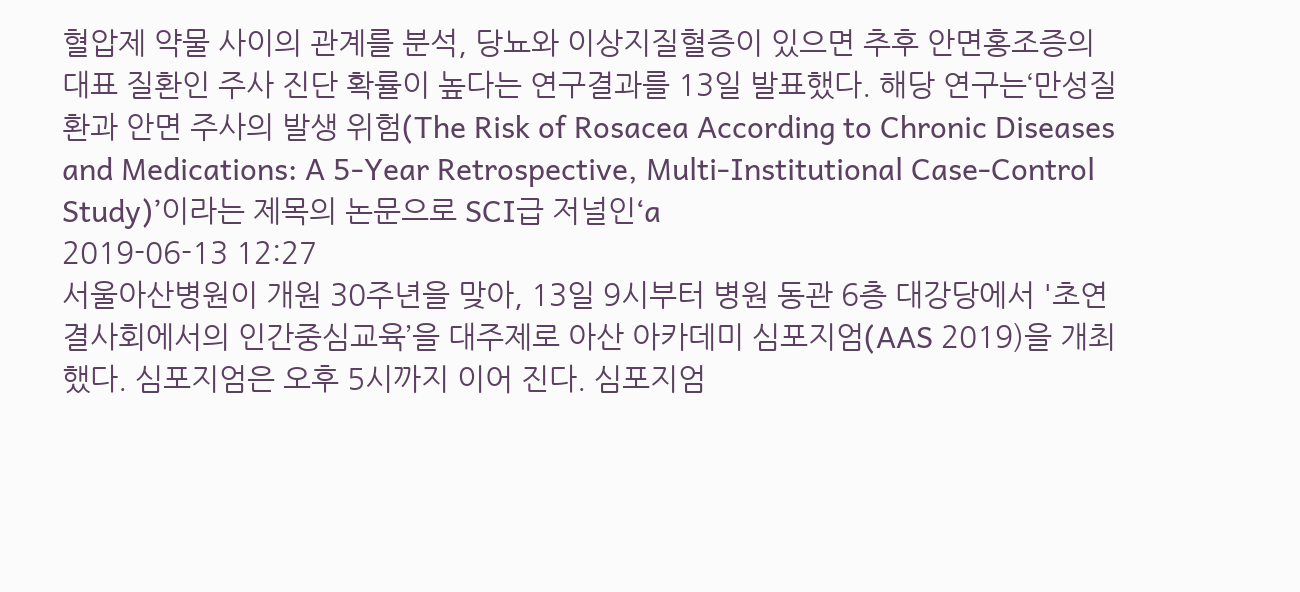혈압제 약물 사이의 관계를 분석, 당뇨와 이상지질혈증이 있으면 추후 안면홍조증의 대표 질환인 주사 진단 확률이 높다는 연구결과를 13일 발표했다. 해당 연구는‘만성질환과 안면 주사의 발생 위험(The Risk of Rosacea According to Chronic Diseases and Medications: A 5-Year Retrospective, Multi-Institutional Case-Control Study)’이라는 제목의 논문으로 SCI급 저널인‘a
2019-06-13 12:27
서울아산병원이 개원 30주년을 맞아, 13일 9시부터 병원 동관 6층 대강당에서 '초연결사회에서의 인간중심교육’을 대주제로 아산 아카데미 심포지엄(AAS 2019)을 개최했다. 심포지엄은 오후 5시까지 이어 진다. 심포지엄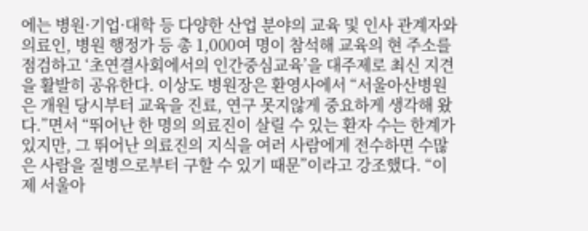에는 병원·기업·대학 등 다양한 산업 분야의 교육 및 인사 관계자와 의료인, 병원 행정가 등 총 1,000여 명이 참석해 교육의 현 주소를 점검하고 ‘초연결사회에서의 인간중심교육’을 대주제로 최신 지견을 활발히 공유한다. 이상도 병원장은 환영사에서 “서울아산병원은 개원 당시부터 교육을 진료, 연구 못지않게 중요하게 생각해 왔다.”면서 “뛰어난 한 명의 의료진이 살릴 수 있는 환자 수는 한계가 있지만, 그 뛰어난 의료진의 지식을 여러 사람에게 전수하면 수많은 사람을 질병으로부터 구할 수 있기 때문”이라고 강조했다. “이제 서울아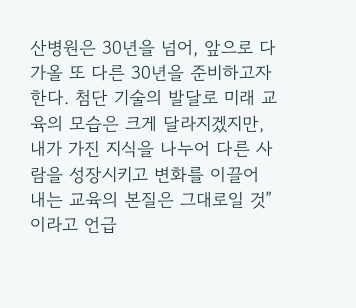산병원은 30년을 넘어, 앞으로 다가올 또 다른 30년을 준비하고자 한다. 첨단 기술의 발달로 미래 교육의 모습은 크게 달라지겠지만, 내가 가진 지식을 나누어 다른 사람을 성장시키고 변화를 이끌어 내는 교육의 본질은 그대로일 것”이라고 언급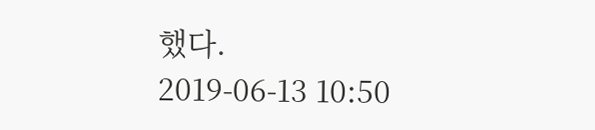했다.
2019-06-13 10:50